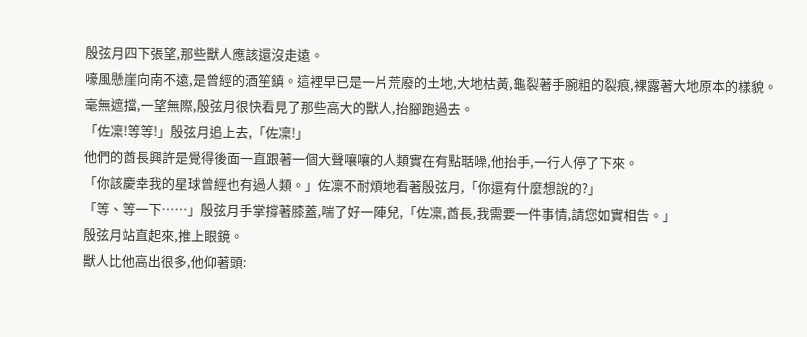殷弦月四下張望,那些獸人應該還沒走遠。
嚎風懸崖向南不遠,是曾經的酒笙鎮。這裡早已是一片荒廢的土地,大地枯黃,龜裂著手腕粗的裂痕,裸露著大地原本的樣貌。
毫無遮擋,一望無際,殷弦月很快看見了那些高大的獸人,抬腳跑過去。
「佐凜!等等!」殷弦月追上去,「佐凜!」
他們的酋長興許是覺得後面一直跟著一個大聲嚷嚷的人類實在有點聒噪,他抬手,一行人停了下來。
「你該慶幸我的星球曾經也有過人類。」佐凜不耐煩地看著殷弦月,「你還有什麼想說的?」
「等、等一下……」殷弦月手掌撐著膝蓋,喘了好一陣兒,「佐凜,酋長,我需要一件事情,請您如實相告。」
殷弦月站直起來,推上眼鏡。
獸人比他高出很多,他仰著頭: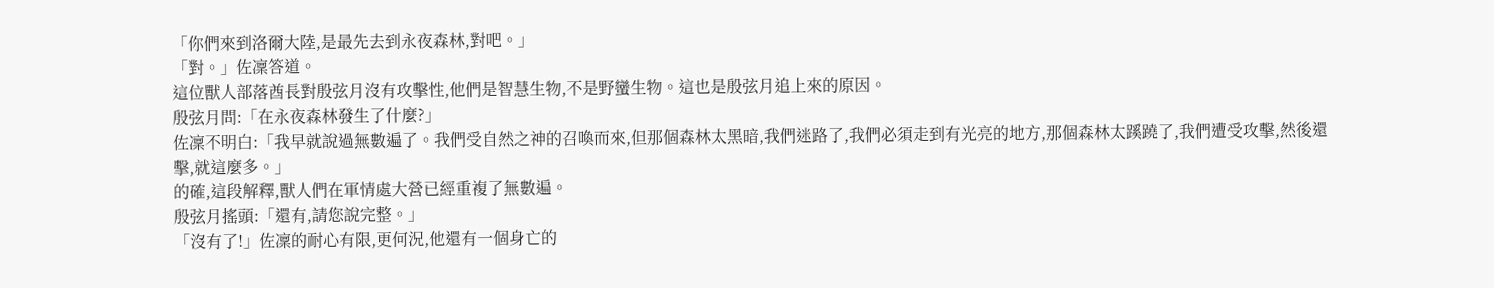「你們來到洛爾大陸,是最先去到永夜森林,對吧。」
「對。」佐凜答道。
這位獸人部落酋長對殷弦月沒有攻擊性,他們是智慧生物,不是野蠻生物。這也是殷弦月追上來的原因。
殷弦月問:「在永夜森林發生了什麼?」
佐凜不明白:「我早就說過無數遍了。我們受自然之神的召喚而來,但那個森林太黑暗,我們迷路了,我們必須走到有光亮的地方,那個森林太蹊蹺了,我們遭受攻擊,然後還擊,就這麼多。」
的確,這段解釋,獸人們在軍情處大營已經重複了無數遍。
殷弦月搖頭:「還有,請您說完整。」
「沒有了!」佐凜的耐心有限,更何況,他還有一個身亡的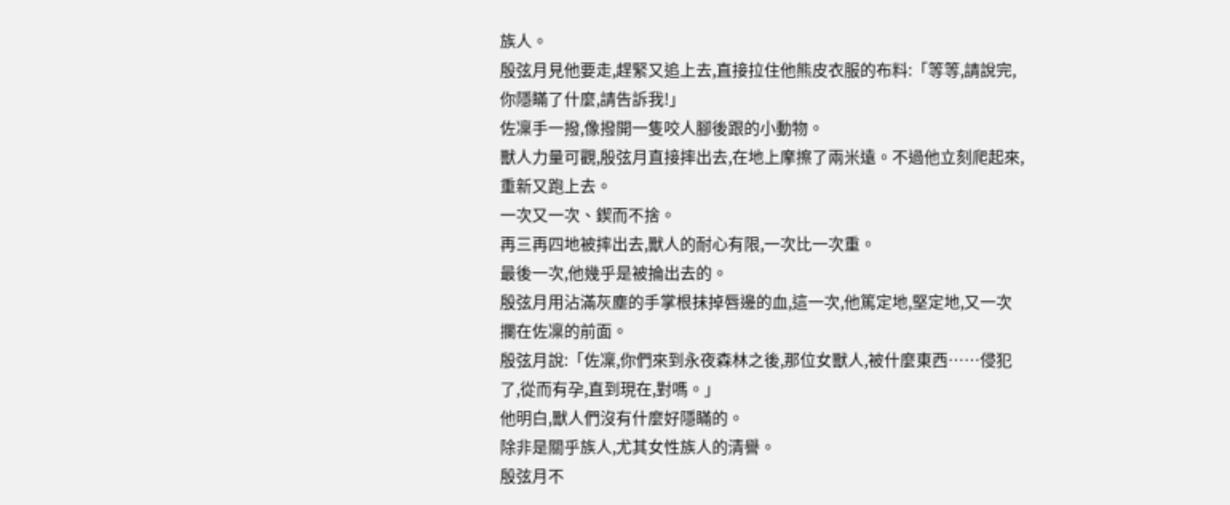族人。
殷弦月見他要走,趕緊又追上去,直接拉住他熊皮衣服的布料:「等等,請說完,你隱瞞了什麼,請告訴我!」
佐凜手一撥,像撥開一隻咬人腳後跟的小動物。
獸人力量可觀,殷弦月直接摔出去,在地上摩擦了兩米遠。不過他立刻爬起來,重新又跑上去。
一次又一次、鍥而不捨。
再三再四地被摔出去,獸人的耐心有限,一次比一次重。
最後一次,他幾乎是被掄出去的。
殷弦月用沾滿灰塵的手掌根抹掉唇邊的血,這一次,他篤定地,堅定地,又一次攔在佐凜的前面。
殷弦月說:「佐凜,你們來到永夜森林之後,那位女獸人,被什麼東西……侵犯了,從而有孕,直到現在,對嗎。」
他明白,獸人們沒有什麼好隱瞞的。
除非是關乎族人,尤其女性族人的清譽。
殷弦月不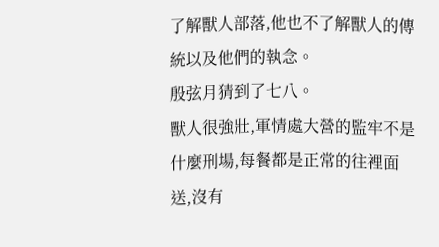了解獸人部落,他也不了解獸人的傳統以及他們的執念。
殷弦月猜到了七八。
獸人很強壯,軍情處大營的監牢不是什麼刑場,每餐都是正常的往裡面送,沒有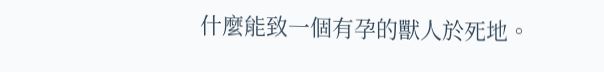什麼能致一個有孕的獸人於死地。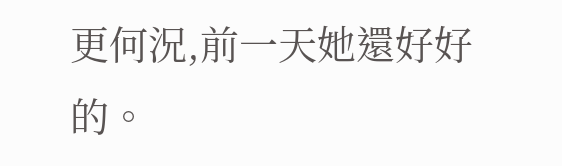更何況,前一天她還好好的。